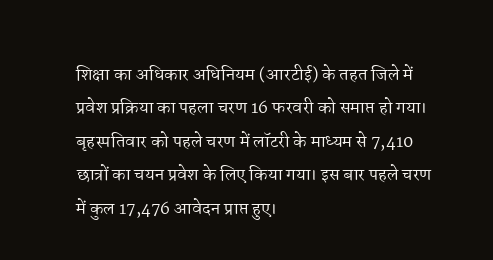शिक्षा का अधिकार अधिनियम (आरटीई) के तहत जिले में प्रवेश प्रक्रिया का पहला चरण 16 फरवरी को समाप्त हो गया। बृहस्पतिवार को पहले चरण में लॉटरी के माध्यम से 7,410 छात्रों का चयन प्रवेश के लिए किया गया। इस बार पहले चरण में कुल 17,476 आवेदन प्राप्त हुए।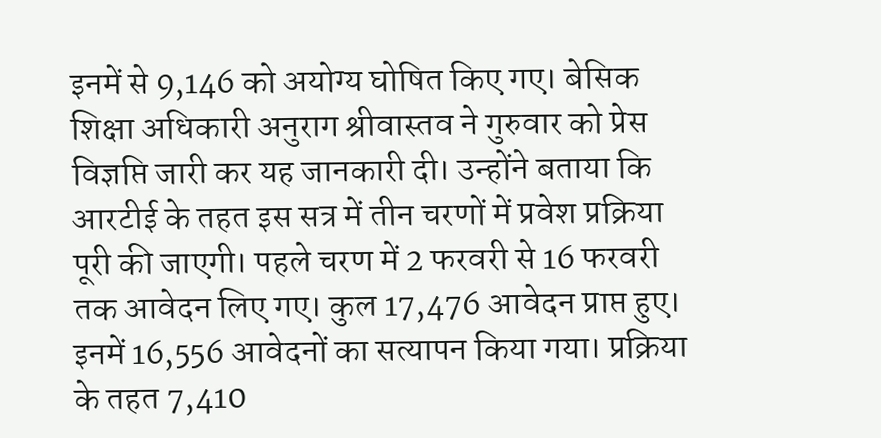इनमें से 9,146 को अयोग्य घोषित किए गए। बेसिक शिक्षा अधिकारी अनुराग श्रीवास्तव ने गुरुवार को प्रेस विज्ञप्ति जारी कर यह जानकारी दी। उन्होंने बताया कि आरटीई के तहत इस सत्र में तीन चरणों में प्रवेश प्रक्रिया पूरी की जाएगी। पहले चरण में 2 फरवरी से 16 फरवरी तक आवेदन लिए गए। कुल 17,476 आवेदन प्राप्त हुए। इनमें 16,556 आवेदनों का सत्यापन किया गया। प्रक्रिया के तहत 7,410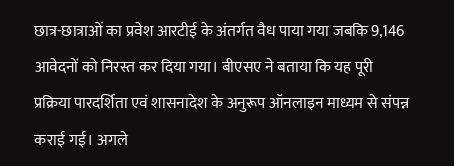छात्र-छात्राओं का प्रवेश आरटीई के अंतर्गत वैध पाया गया जबकि 9,146 आवेदनों को निरस्त कर दिया गया। बीएसए ने बताया कि यह पूरी प्रक्रिया पारदर्शिता एवं शासनादेश के अनुरूप ऑनलाइन माध्यम से संपन्न कराई गई। अगले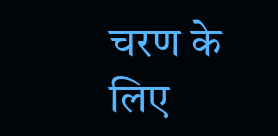चरण के लिए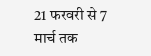21 फरवरी से 7 मार्च तक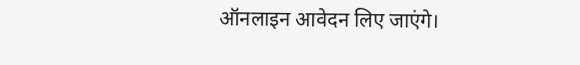ऑनलाइन आवेदन लिए जाएंगे।